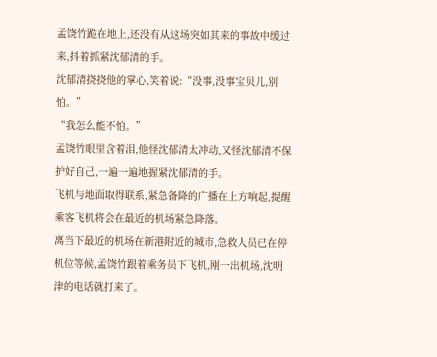孟饶竹跪在地上,还没有从这场突如其来的事故中缓过来,抖着抓紧沈郁清的手。
沈郁清挠挠他的掌心,笑着说:“没事,没事宝贝儿,别怕。”
“我怎么能不怕。”
孟饶竹眼里含着泪,他怪沈郁清太冲动,又怪沈郁清不保护好自己,一遍一遍地握紧沈郁清的手。
飞机与地面取得联系,紧急备降的广播在上方响起,提醒乘客飞机将会在最近的机场紧急降落。
离当下最近的机场在新港附近的城市,急救人员已在停机位等候,孟饶竹跟着乘务员下飞机,刚一出机场,沈明津的电话就打来了。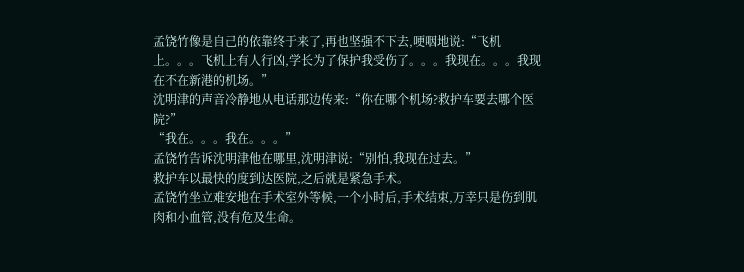孟饶竹像是自己的依靠终于来了,再也坚强不下去,哽咽地说:“飞机上。。。飞机上有人行凶,学长为了保护我受伤了。。。我现在。。。我现在不在新港的机场。”
沈明津的声音冷静地从电话那边传来:“你在哪个机场?救护车要去哪个医院?”
“我在。。。我在。。。”
孟饶竹告诉沈明津他在哪里,沈明津说:“别怕,我现在过去。”
救护车以最快的度到达医院,之后就是紧急手术。
孟饶竹坐立难安地在手术室外等候,一个小时后,手术结束,万幸只是伤到肌肉和小血管,没有危及生命。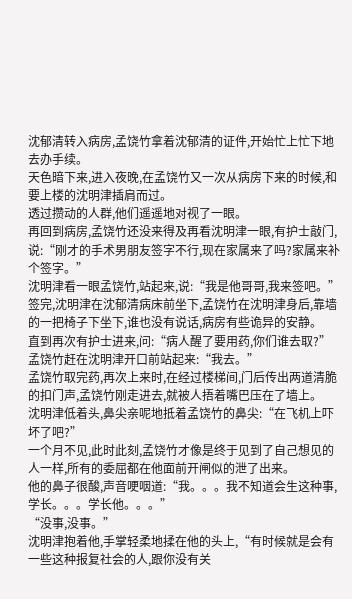沈郁清转入病房,孟饶竹拿着沈郁清的证件,开始忙上忙下地去办手续。
天色暗下来,进入夜晚,在孟饶竹又一次从病房下来的时候,和要上楼的沈明津插肩而过。
透过攒动的人群,他们遥遥地对视了一眼。
再回到病房,孟饶竹还没来得及再看沈明津一眼,有护士敲门,说:“刚才的手术男朋友签字不行,现在家属来了吗?家属来补个签字。”
沈明津看一眼孟饶竹,站起来,说:“我是他哥哥,我来签吧。”
签完,沈明津在沈郁清病床前坐下,孟饶竹在沈明津身后,靠墙的一把椅子下坐下,谁也没有说话,病房有些诡异的安静。
直到再次有护士进来,问:“病人醒了要用药,你们谁去取?”
孟饶竹赶在沈明津开口前站起来:“我去。”
孟饶竹取完药,再次上来时,在经过楼梯间,门后传出两道清脆的扣门声,孟饶竹刚走进去,就被人捂着嘴巴压在了墙上。
沈明津低着头,鼻尖亲呢地抵着孟饶竹的鼻尖:“在飞机上吓坏了吧?”
一个月不见,此时此刻,孟饶竹才像是终于见到了自己想见的人一样,所有的委屈都在他面前开闸似的泄了出来。
他的鼻子很酸,声音哽咽道:“我。。。我不知道会生这种事,学长。。。学长他。。。”
“没事,没事。”
沈明津抱着他,手掌轻柔地揉在他的头上,“有时候就是会有一些这种报复社会的人,跟你没有关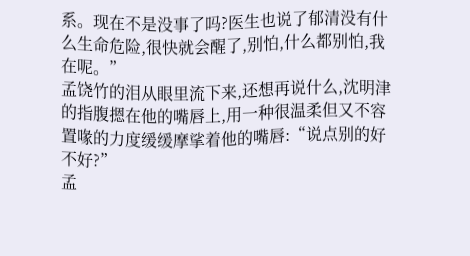系。现在不是没事了吗?医生也说了郁清没有什么生命危险,很快就会醒了,别怕,什么都别怕,我在呢。”
孟饶竹的泪从眼里流下来,还想再说什么,沈明津的指腹摁在他的嘴唇上,用一种很温柔但又不容置喙的力度缓缓摩挲着他的嘴唇:“说点别的好不好?”
孟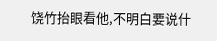饶竹抬眼看他,不明白要说什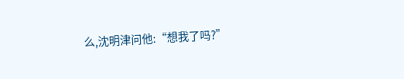么,沈明津问他:“想我了吗?”